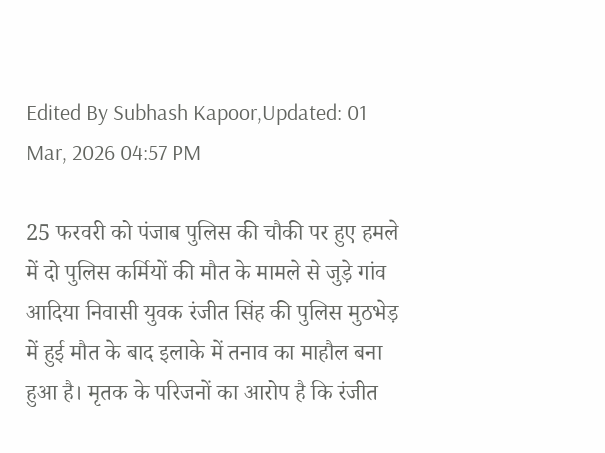Edited By Subhash Kapoor,Updated: 01 Mar, 2026 04:57 PM

25 फरवरी को पंजाब पुलिस की चौकी पर हुए हमले में दो पुलिस कर्मियों की मौत के मामले से जुड़े गांव आदिया निवासी युवक रंजीत सिंह की पुलिस मुठभेड़ में हुई मौत के बाद इलाके में तनाव का माहौल बना हुआ है। मृतक के परिजनों का आरोप है कि रंजीत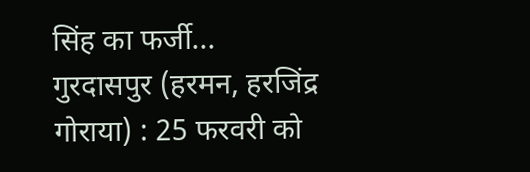सिंह का फर्जी...
गुरदासपुर (हरमन, हरजिंद्र गोराया) : 25 फरवरी को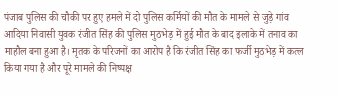पंजाब पुलिस की चौकी पर हुए हमले में दो पुलिस कर्मियों की मौत के मामले से जुड़े गांव आदिया निवासी युवक रंजीत सिंह की पुलिस मुठभेड़ में हुई मौत के बाद इलाके में तनाव का माहौल बना हुआ है। मृतक के परिजनों का आरोप है कि रंजीत सिंह का फर्जी मुठभेड़ में कत्ल किया गया है और पूरे मामले की निष्पक्ष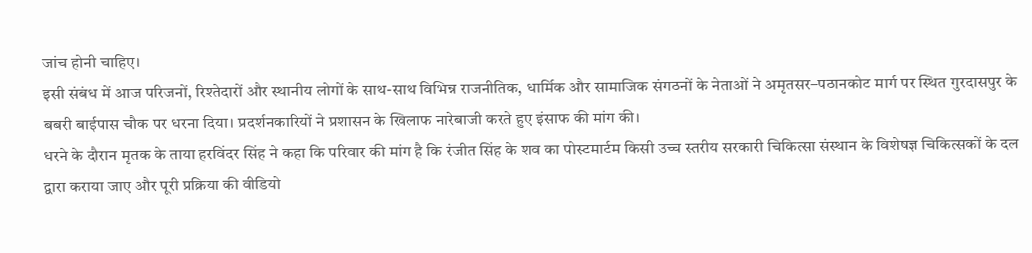जांच होनी चाहिए।
इसी संबंध में आज परिजनों, रिश्तेदारों और स्थानीय लोगों के साथ-साथ विभिन्न राजनीतिक, धार्मिक और सामाजिक संगठनों के नेताओं ने अमृतसर–पठानकोट मार्ग पर स्थित गुरदासपुर के बबरी बाईपास चौक पर धरना दिया। प्रदर्शनकारियों ने प्रशासन के खिलाफ नारेबाजी करते हुए इंसाफ की मांग की।
धरने के दौरान मृतक के ताया हरविंदर सिंह ने कहा कि परिवार की मांग है कि रंजीत सिंह के शव का पोस्टमार्टम किसी उच्च स्तरीय सरकारी चिकित्सा संस्थान के विशेषज्ञ चिकित्सकों के दल द्वारा कराया जाए और पूरी प्रक्रिया की वीडियो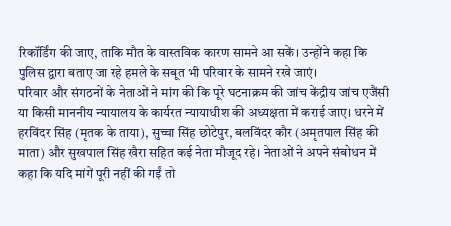रिकॉर्डिंग की जाए, ताकि मौत के वास्तविक कारण सामने आ सकें। उन्होंने कहा कि पुलिस द्वारा बताए जा रहे हमले के सबूत भी परिवार के सामने रखे जाएं।
परिवार और संगठनों के नेताओं ने मांग की कि पूरे घटनाक्रम की जांच केंद्रीय जांच एजैंसी या किसी माननीय न्यायालय के कार्यरत न्यायाधीश की अध्यक्षता में कराई जाए। धरने में हरविंदर सिंह (मृतक के ताया), सुच्चा सिंह छोटेपुर, बलविंदर कौर (अमृतपाल सिंह की माता) और सुखपाल सिंह खैरा सहित कई नेता मौजूद रहे। नेताओं ने अपने संबोधन में कहा कि यदि मांगें पूरी नहीं की गईं तो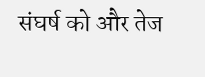संघर्ष को और तेज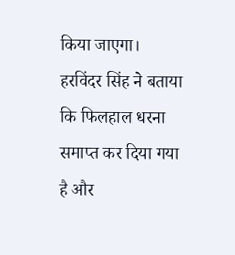किया जाएगा।
हरविंदर सिंह ने बताया कि फिलहाल धरना समाप्त कर दिया गया है और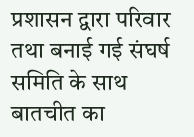प्रशासन द्वारा परिवार तथा बनाई गई संघर्ष समिति के साथ बातचीत का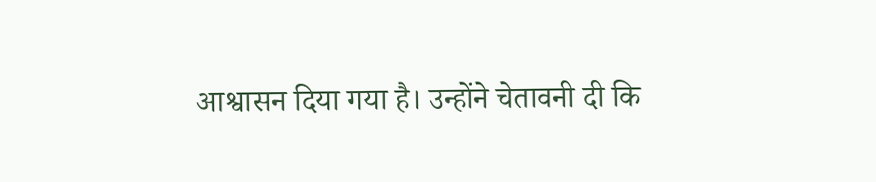आश्वासन दिया गया है। उन्होंने चेतावनी दी कि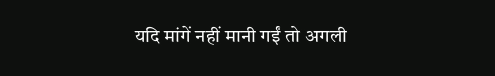यदि मांगें नहीं मानी गईं तो अगली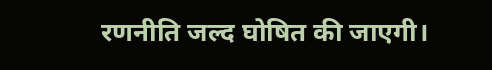रणनीति जल्द घोषित की जाएगी।